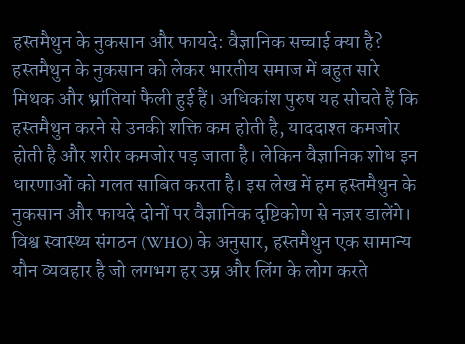हस्तमैथुन के नुकसान और फायदे: वैज्ञानिक सच्चाई क्या है?
हस्तमैथुन के नुकसान को लेकर भारतीय समाज में बहुत सारे मिथक और भ्रांतियां फैली हुई हैं। अधिकांश पुरुष यह सोचते हैं कि हस्तमैथुन करने से उनकी शक्ति कम होती है, याददाश्त कमजोर होती है और शरीर कमजोर पड़ जाता है। लेकिन वैज्ञानिक शोध इन धारणाओं को गलत साबित करता है। इस लेख में हम हस्तमैथुन के नुकसान और फायदे दोनों पर वैज्ञानिक दृष्टिकोण से नज़र डालेंगे।
विश्व स्वास्थ्य संगठन (WHO) के अनुसार, हस्तमैथुन एक सामान्य यौन व्यवहार है जो लगभग हर उम्र और लिंग के लोग करते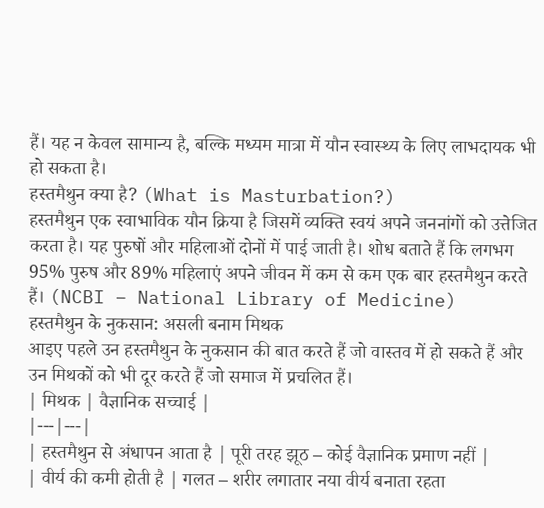हैं। यह न केवल सामान्य है, बल्कि मध्यम मात्रा में यौन स्वास्थ्य के लिए लाभदायक भी हो सकता है।
हस्तमैथुन क्या है? (What is Masturbation?)
हस्तमैथुन एक स्वाभाविक यौन क्रिया है जिसमें व्यक्ति स्वयं अपने जननांगों को उत्तेजित करता है। यह पुरुषों और महिलाओं दोनों में पाई जाती है। शोध बताते हैं कि लगभग 95% पुरुष और 89% महिलाएं अपने जीवन में कम से कम एक बार हस्तमैथुन करते हैं। (NCBI – National Library of Medicine)
हस्तमैथुन के नुकसान: असली बनाम मिथक
आइए पहले उन हस्तमैथुन के नुकसान की बात करते हैं जो वास्तव में हो सकते हैं और उन मिथकों को भी दूर करते हैं जो समाज में प्रचलित हैं।
| मिथक | वैज्ञानिक सच्चाई |
|---|---|
| हस्तमैथुन से अंधापन आता है | पूरी तरह झूठ – कोई वैज्ञानिक प्रमाण नहीं |
| वीर्य की कमी होती है | गलत – शरीर लगातार नया वीर्य बनाता रहता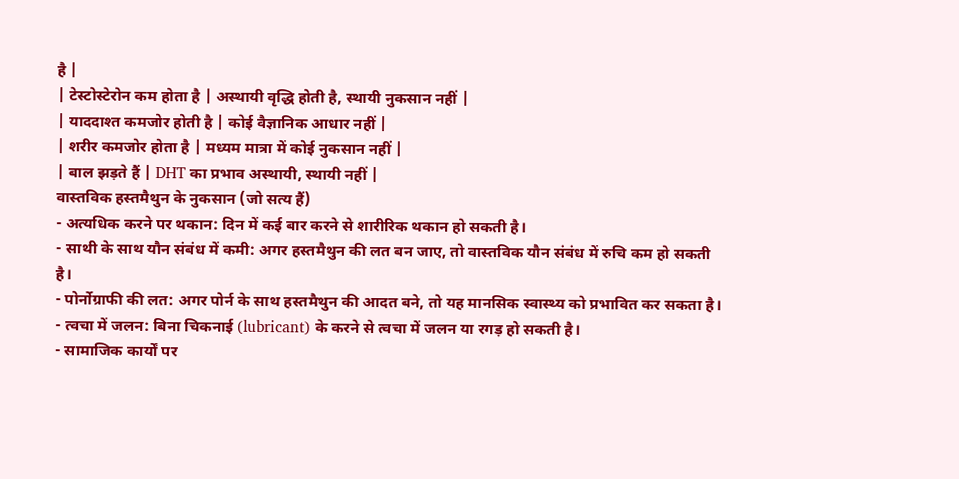है |
| टेस्टोस्टेरोन कम होता है | अस्थायी वृद्धि होती है, स्थायी नुकसान नहीं |
| याददाश्त कमजोर होती है | कोई वैज्ञानिक आधार नहीं |
| शरीर कमजोर होता है | मध्यम मात्रा में कोई नुकसान नहीं |
| बाल झड़ते हैं | DHT का प्रभाव अस्थायी, स्थायी नहीं |
वास्तविक हस्तमैथुन के नुकसान (जो सत्य हैं)
- अत्यधिक करने पर थकान: दिन में कई बार करने से शारीरिक थकान हो सकती है।
- साथी के साथ यौन संबंध में कमी: अगर हस्तमैथुन की लत बन जाए, तो वास्तविक यौन संबंध में रुचि कम हो सकती है।
- पोर्नोग्राफी की लत: अगर पोर्न के साथ हस्तमैथुन की आदत बने, तो यह मानसिक स्वास्थ्य को प्रभावित कर सकता है।
- त्वचा में जलन: बिना चिकनाई (lubricant) के करने से त्वचा में जलन या रगड़ हो सकती है।
- सामाजिक कार्यों पर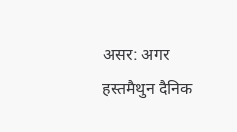असर: अगर हस्तमैथुन दैनिक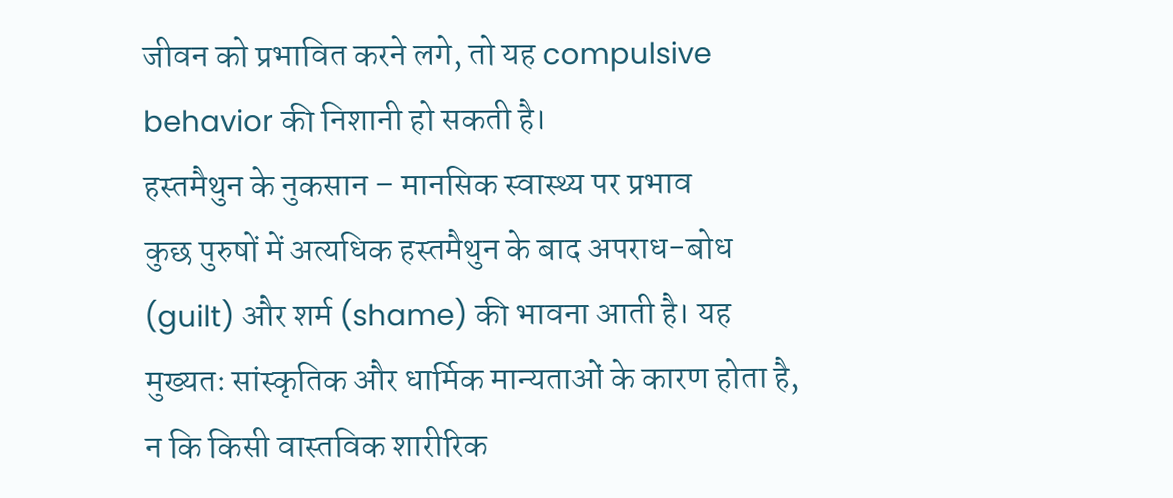जीवन को प्रभावित करने लगे, तो यह compulsive behavior की निशानी हो सकती है।
हस्तमैथुन के नुकसान – मानसिक स्वास्थ्य पर प्रभाव
कुछ पुरुषों में अत्यधिक हस्तमैथुन के बाद अपराध-बोध (guilt) और शर्म (shame) की भावना आती है। यह मुख्यतः सांस्कृतिक और धार्मिक मान्यताओं के कारण होता है, न कि किसी वास्तविक शारीरिक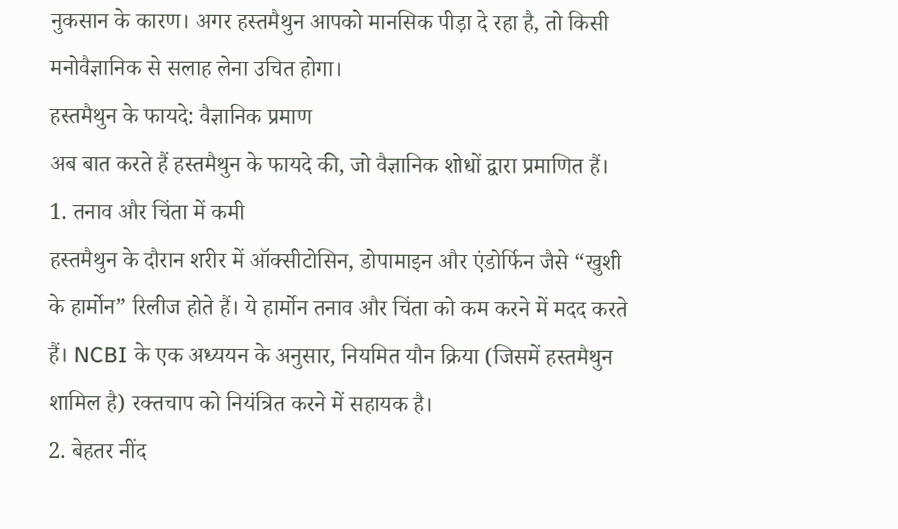नुकसान के कारण। अगर हस्तमैथुन आपको मानसिक पीड़ा दे रहा है, तो किसी मनोवैज्ञानिक से सलाह लेना उचित होगा।
हस्तमैथुन के फायदे: वैज्ञानिक प्रमाण
अब बात करते हैं हस्तमैथुन के फायदे की, जो वैज्ञानिक शोधों द्वारा प्रमाणित हैं।
1. तनाव और चिंता में कमी
हस्तमैथुन के दौरान शरीर में ऑक्सीटोसिन, डोपामाइन और एंडोर्फिन जैसे “खुशी के हार्मोन” रिलीज होते हैं। ये हार्मोन तनाव और चिंता को कम करने में मदद करते हैं। NCBI के एक अध्ययन के अनुसार, नियमित यौन क्रिया (जिसमें हस्तमैथुन शामिल है) रक्तचाप को नियंत्रित करने में सहायक है।
2. बेहतर नींद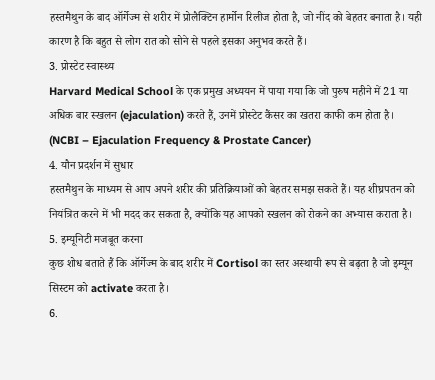हस्तमैथुन के बाद ऑर्गेज्म से शरीर में प्रोलैक्टिन हार्मोन रिलीज होता है, जो नींद को बेहतर बनाता है। यही कारण है कि बहुत से लोग रात को सोने से पहले इसका अनुभव करते हैं।
3. प्रोस्टेट स्वास्थ्य
Harvard Medical School के एक प्रमुख अध्ययन में पाया गया कि जो पुरुष महीने में 21 या अधिक बार स्खलन (ejaculation) करते हैं, उनमें प्रोस्टेट कैंसर का खतरा काफी कम होता है। (NCBI – Ejaculation Frequency & Prostate Cancer)
4. यौन प्रदर्शन में सुधार
हस्तमैथुन के माध्यम से आप अपने शरीर की प्रतिक्रियाओं को बेहतर समझ सकते हैं। यह शीघ्रपतन को नियंत्रित करने में भी मदद कर सकता है, क्योंकि यह आपको स्खलन को रोकने का अभ्यास कराता है।
5. इम्यूनिटी मजबूत करना
कुछ शोध बताते हैं कि ऑर्गेज्म के बाद शरीर में Cortisol का स्तर अस्थायी रूप से बढ़ता है जो इम्यून सिस्टम को activate करता है।
6.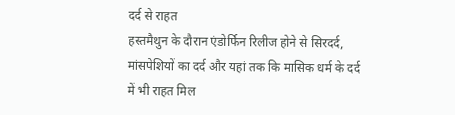दर्द से राहत
हस्तमैथुन के दौरान एंडोर्फिन रिलीज होने से सिरदर्द, मांसपेशियों का दर्द और यहां तक कि मासिक धर्म के दर्द में भी राहत मिल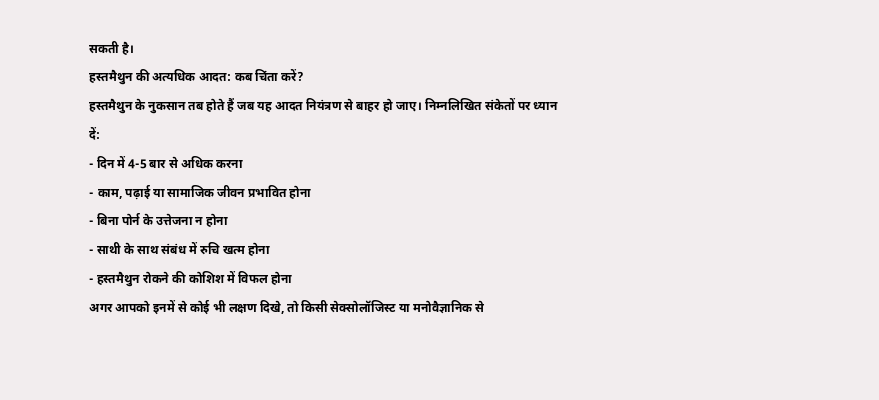सकती है।
हस्तमैथुन की अत्यधिक आदत: कब चिंता करें?
हस्तमैथुन के नुकसान तब होते हैं जब यह आदत नियंत्रण से बाहर हो जाए। निम्नलिखित संकेतों पर ध्यान दें:
- दिन में 4-5 बार से अधिक करना
- काम, पढ़ाई या सामाजिक जीवन प्रभावित होना
- बिना पोर्न के उत्तेजना न होना
- साथी के साथ संबंध में रुचि खत्म होना
- हस्तमैथुन रोकने की कोशिश में विफल होना
अगर आपको इनमें से कोई भी लक्षण दिखे, तो किसी सेक्सोलॉजिस्ट या मनोवैज्ञानिक से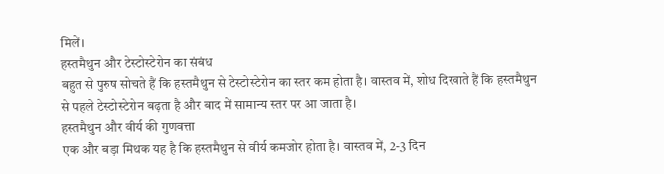मिलें।
हस्तमैथुन और टेस्टोस्टेरोन का संबंध
बहुत से पुरुष सोचते हैं कि हस्तमैथुन से टेस्टोस्टेरोन का स्तर कम होता है। वास्तव में, शोध दिखाते हैं कि हस्तमैथुन से पहले टेस्टोस्टेरोन बढ़ता है और बाद में सामान्य स्तर पर आ जाता है।
हस्तमैथुन और वीर्य की गुणवत्ता
एक और बड़ा मिथक यह है कि हस्तमैथुन से वीर्य कमजोर होता है। वास्तव में, 2-3 दिन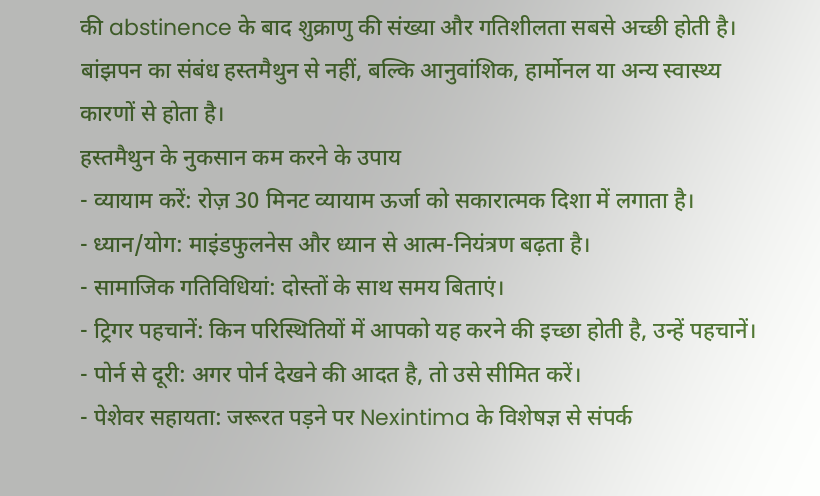की abstinence के बाद शुक्राणु की संख्या और गतिशीलता सबसे अच्छी होती है। बांझपन का संबंध हस्तमैथुन से नहीं, बल्कि आनुवांशिक, हार्मोनल या अन्य स्वास्थ्य कारणों से होता है।
हस्तमैथुन के नुकसान कम करने के उपाय
- व्यायाम करें: रोज़ 30 मिनट व्यायाम ऊर्जा को सकारात्मक दिशा में लगाता है।
- ध्यान/योग: माइंडफुलनेस और ध्यान से आत्म-नियंत्रण बढ़ता है।
- सामाजिक गतिविधियां: दोस्तों के साथ समय बिताएं।
- ट्रिगर पहचानें: किन परिस्थितियों में आपको यह करने की इच्छा होती है, उन्हें पहचानें।
- पोर्न से दूरी: अगर पोर्न देखने की आदत है, तो उसे सीमित करें।
- पेशेवर सहायता: जरूरत पड़ने पर Nexintima के विशेषज्ञ से संपर्क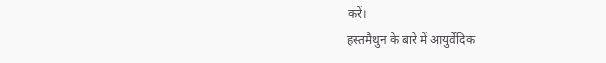करें।
हस्तमैथुन के बारे में आयुर्वेदिक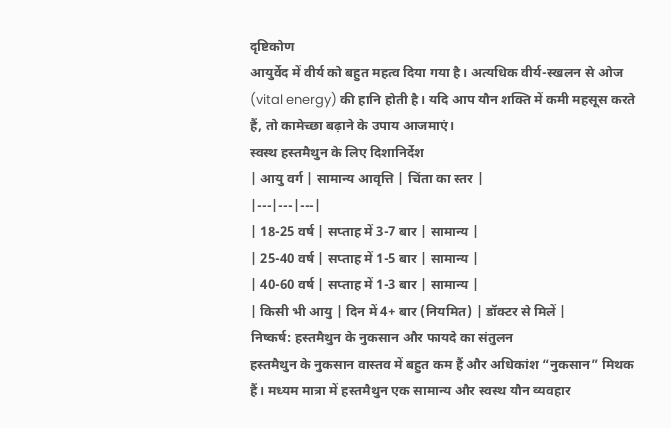दृष्टिकोण
आयुर्वेद में वीर्य को बहुत महत्व दिया गया है। अत्यधिक वीर्य-स्खलन से ओज (vital energy) की हानि होती है। यदि आप यौन शक्ति में कमी महसूस करते हैं, तो कामेच्छा बढ़ाने के उपाय आजमाएं।
स्वस्थ हस्तमैथुन के लिए दिशानिर्देश
| आयु वर्ग | सामान्य आवृत्ति | चिंता का स्तर |
|---|---|---|
| 18-25 वर्ष | सप्ताह में 3-7 बार | सामान्य |
| 25-40 वर्ष | सप्ताह में 1-5 बार | सामान्य |
| 40-60 वर्ष | सप्ताह में 1-3 बार | सामान्य |
| किसी भी आयु | दिन में 4+ बार (नियमित) | डॉक्टर से मिलें |
निष्कर्ष: हस्तमैथुन के नुकसान और फायदे का संतुलन
हस्तमैथुन के नुकसान वास्तव में बहुत कम हैं और अधिकांश “नुकसान” मिथक हैं। मध्यम मात्रा में हस्तमैथुन एक सामान्य और स्वस्थ यौन व्यवहार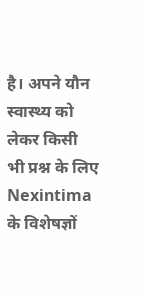है। अपने यौन स्वास्थ्य को लेकर किसी भी प्रश्न के लिए Nexintima के विशेषज्ञों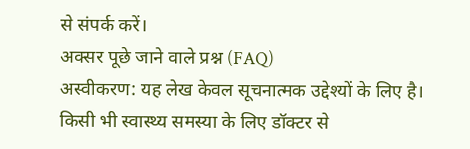से संपर्क करें।
अक्सर पूछे जाने वाले प्रश्न (FAQ)
अस्वीकरण: यह लेख केवल सूचनात्मक उद्देश्यों के लिए है। किसी भी स्वास्थ्य समस्या के लिए डॉक्टर से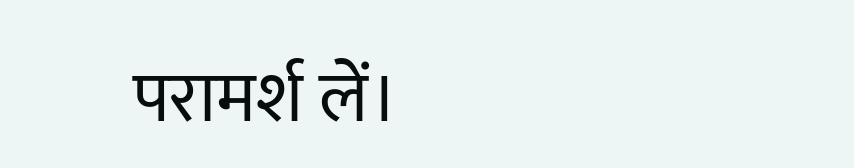परामर्श लें।